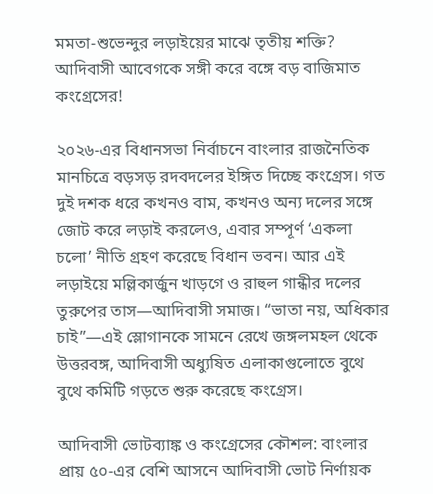মমতা-শুভেন্দুর লড়াইয়ের মাঝে তৃতীয় শক্তি? আদিবাসী আবেগকে সঙ্গী করে বঙ্গে বড় বাজিমাত কংগ্রেসের!

২০২৬-এর বিধানসভা নির্বাচনে বাংলার রাজনৈতিক মানচিত্রে বড়সড় রদবদলের ইঙ্গিত দিচ্ছে কংগ্রেস। গত দুই দশক ধরে কখনও বাম, কখনও অন্য দলের সঙ্গে জোট করে লড়াই করলেও, এবার সম্পূর্ণ ‘একলা চলো’ নীতি গ্রহণ করেছে বিধান ভবন। আর এই লড়াইয়ে মল্লিকার্জুন খাড়গে ও রাহুল গান্ধীর দলের তুরুপের তাস—আদিবাসী সমাজ। “ভাতা নয়, অধিকার চাই”—এই স্লোগানকে সামনে রেখে জঙ্গলমহল থেকে উত্তরবঙ্গ, আদিবাসী অধ্যুষিত এলাকাগুলোতে বুথে বুথে কমিটি গড়তে শুরু করেছে কংগ্রেস।

আদিবাসী ভোটব্যাঙ্ক ও কংগ্রেসের কৌশল: বাংলার প্রায় ৫০-এর বেশি আসনে আদিবাসী ভোট নির্ণায়ক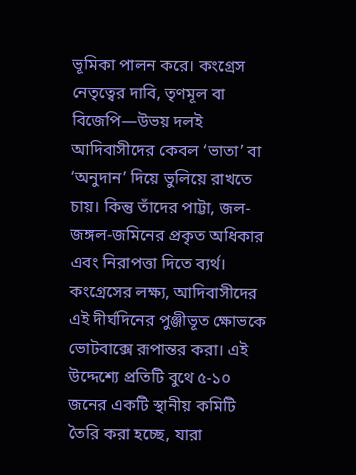ভূমিকা পালন করে। কংগ্রেস নেতৃত্বের দাবি, তৃণমূল বা বিজেপি—উভয় দলই আদিবাসীদের কেবল ‘ভাতা’ বা ‘অনুদান’ দিয়ে ভুলিয়ে রাখতে চায়। কিন্তু তাঁদের পাট্টা, জল-জঙ্গল-জমিনের প্রকৃত অধিকার এবং নিরাপত্তা দিতে ব্যর্থ। কংগ্রেসের লক্ষ্য, আদিবাসীদের এই দীর্ঘদিনের পুঞ্জীভূত ক্ষোভকে ভোটবাক্সে রূপান্তর করা। এই উদ্দেশ্যে প্রতিটি বুথে ৫-১০ জনের একটি স্থানীয় কমিটি তৈরি করা হচ্ছে, যারা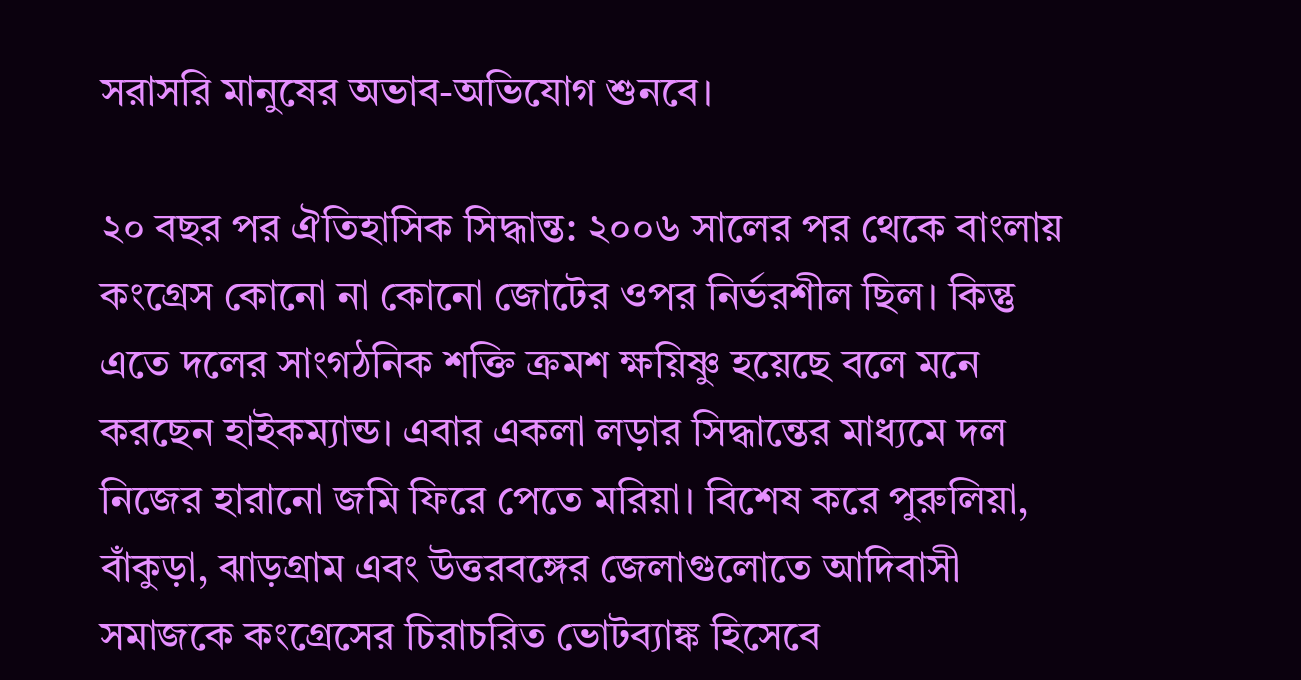সরাসরি মানুষের অভাব-অভিযোগ শুনবে।

২০ বছর পর ঐতিহাসিক সিদ্ধান্ত: ২০০৬ সালের পর থেকে বাংলায় কংগ্রেস কোনো না কোনো জোটের ওপর নির্ভরশীল ছিল। কিন্তু এতে দলের সাংগঠনিক শক্তি ক্রমশ ক্ষয়িষ্ণু হয়েছে বলে মনে করছেন হাইকম্যান্ড। এবার একলা লড়ার সিদ্ধান্তের মাধ্যমে দল নিজের হারানো জমি ফিরে পেতে মরিয়া। বিশেষ করে পুরুলিয়া, বাঁকুড়া, ঝাড়গ্রাম এবং উত্তরবঙ্গের জেলাগুলোতে আদিবাসী সমাজকে কংগ্রেসের চিরাচরিত ভোটব্যাঙ্ক হিসেবে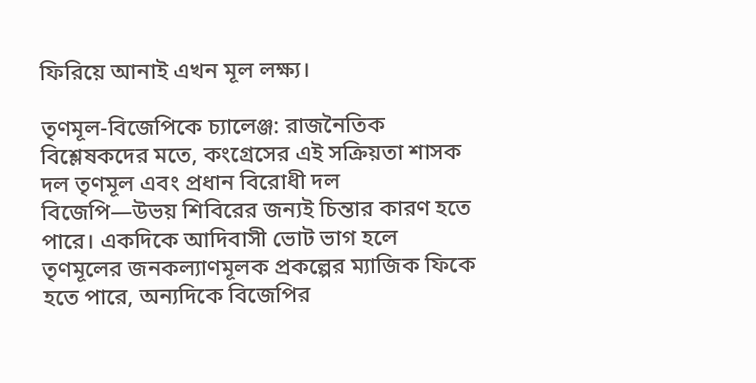ফিরিয়ে আনাই এখন মূল লক্ষ্য।

তৃণমূল-বিজেপিকে চ্যালেঞ্জ: রাজনৈতিক বিশ্লেষকদের মতে, কংগ্রেসের এই সক্রিয়তা শাসক দল তৃণমূল এবং প্রধান বিরোধী দল বিজেপি—উভয় শিবিরের জন্যই চিন্তার কারণ হতে পারে। একদিকে আদিবাসী ভোট ভাগ হলে তৃণমূলের জনকল্যাণমূলক প্রকল্পের ম্যাজিক ফিকে হতে পারে, অন্যদিকে বিজেপির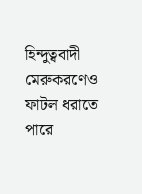হিন্দুত্ববাদী মেরুকরণেও ফাটল ধরাতে পারে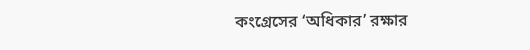কংগ্রেসের ‘অধিকার’ রক্ষার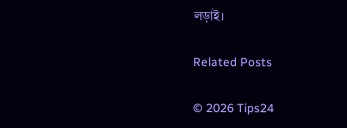লড়াই।

Related Posts

© 2026 Tips24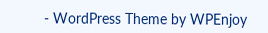- WordPress Theme by WPEnjoy